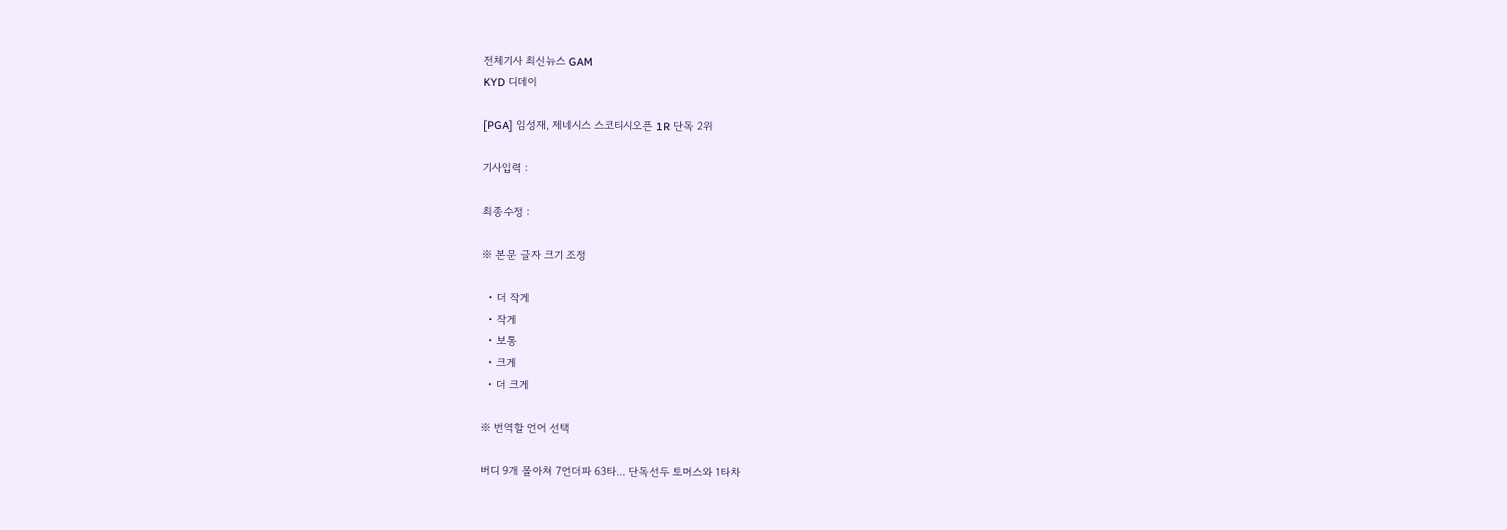전체기사 최신뉴스 GAM
KYD 디데이

[PGA] 임성재, 제네시스 스코티시오픈 1R 단독 2위

기사입력 :

최종수정 :

※ 본문 글자 크기 조정

  • 더 작게
  • 작게
  • 보통
  • 크게
  • 더 크게

※ 번역할 언어 선택

버디 9개 몰아쳐 7언더파 63타... 단독선두 토머스와 1타차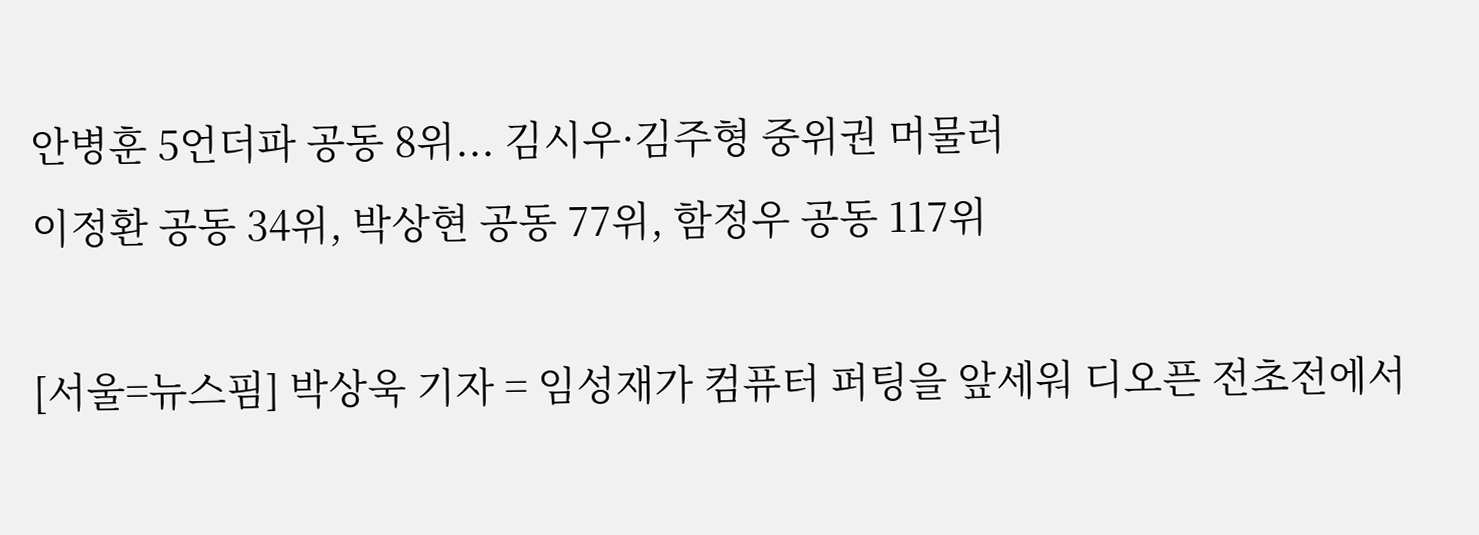안병훈 5언더파 공동 8위... 김시우·김주형 중위권 머물러
이정환 공동 34위, 박상현 공동 77위, 함정우 공동 117위

[서울=뉴스핌] 박상욱 기자 = 임성재가 컴퓨터 퍼팅을 앞세워 디오픈 전초전에서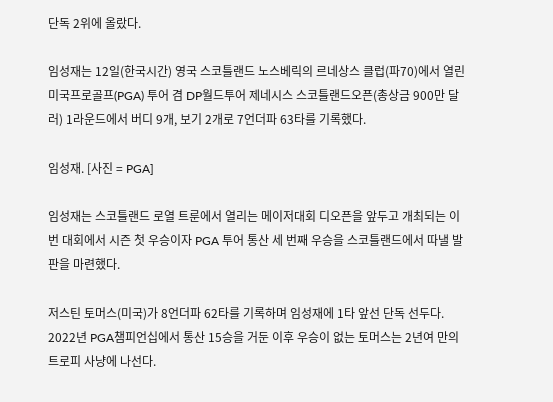단독 2위에 올랐다.

임성재는 12일(한국시간) 영국 스코틀랜드 노스베릭의 르네상스 클럽(파70)에서 열린 미국프로골프(PGA) 투어 겸 DP월드투어 제네시스 스코틀랜드오픈(총상금 900만 달러) 1라운드에서 버디 9개, 보기 2개로 7언더파 63타를 기록했다.

임성재. [사진 = PGA]

임성재는 스코틀랜드 로열 트룬에서 열리는 메이저대회 디오픈을 앞두고 개최되는 이번 대회에서 시즌 첫 우승이자 PGA 투어 통산 세 번째 우승을 스코틀랜드에서 따낼 발판을 마련했다.

저스틴 토머스(미국)가 8언더파 62타를 기록하며 임성재에 1타 앞선 단독 선두다. 2022년 PGA챔피언십에서 통산 15승을 거둔 이후 우승이 없는 토머스는 2년여 만의 트로피 사냥에 나선다.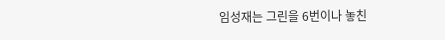임성재는 그린을 6번이나 놓친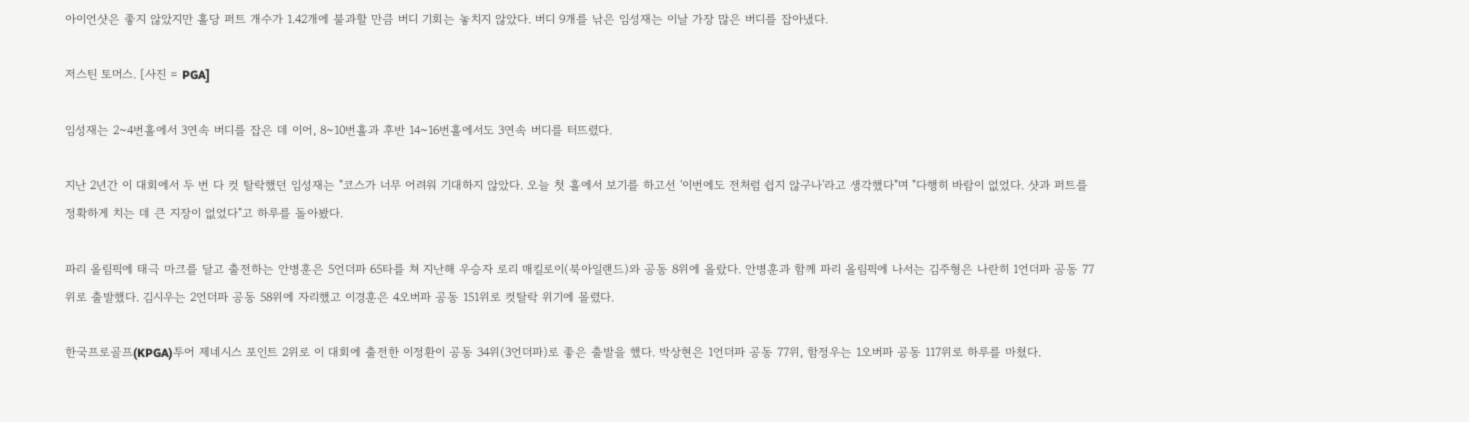아이언샷은 좋지 않았지만 홀당 퍼트 개수가 1.42개에 불과할 만큼 버디 기회는 놓치지 않았다. 버디 9개를 낚은 임성재는 이날 가장 많은 버디를 잡아냈다.

저스틴 토머스. [사진 = PGA]

임성재는 2~4번홀에서 3연속 버디를 잡은 데 이어, 8~10번홀과 후반 14~16번홀에서도 3연속 버디를 터뜨렸다.

지난 2년간 이 대회에서 두 번 다 컷 탈락했던 임성재는 "코스가 너무 어려워 기대하지 않았다. 오늘 첫 홀에서 보기를 하고선 '이번에도 전처럼 쉽지 않구나'라고 생각했다"며 "다행히 바람이 없었다. 샷과 퍼트를 정확하게 치는 데 큰 지장이 없었다"고 하루를 돌아봤다.

파리 올림픽에 태극 마크를 달고 출전하는 안병훈은 5언더파 65타를 쳐 지난해 우승자 로리 매킬로이(북아일랜드)와 공동 8위에 올랐다. 안병훈과 함께 파리 올림픽에 나서는 김주형은 나란히 1언더파 공동 77위로 출발했다. 김시우는 2언더파 공동 58위에 자리했고 이경훈은 4오버파 공동 151위로 컷탈락 위기에 몰렸다.

한국프로골프(KPGA)투어 제네시스 포인트 2위로 이 대회에 출전한 이정환이 공동 34위(3언더파)로 좋은 출발을 했다. 박상현은 1언더파 공동 77위, 함정우는 1오버파 공동 117위로 하루를 마쳤다.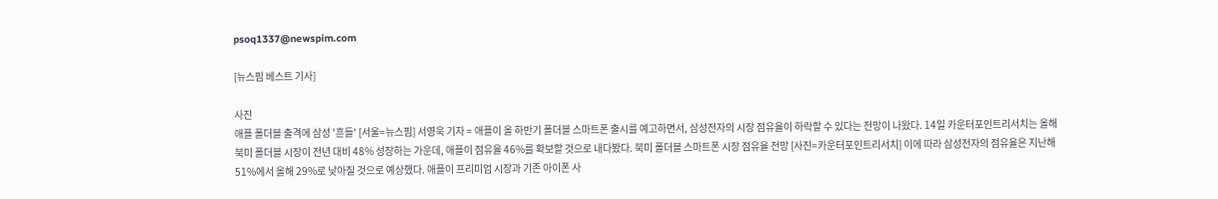psoq1337@newspim.com

[뉴스핌 베스트 기사]

사진
애플 폴더블 출격에 삼성 '흔들' [서울=뉴스핌] 서영욱 기자 = 애플이 올 하반기 폴더블 스마트폰 출시를 예고하면서, 삼성전자의 시장 점유율이 하락할 수 있다는 전망이 나왔다. 14일 카운터포인트리서치는 올해 북미 폴더블 시장이 전년 대비 48% 성장하는 가운데, 애플이 점유율 46%를 확보할 것으로 내다봤다. 북미 폴더블 스마트폰 시장 점유율 전망 [사진=카운터포인트리서치] 이에 따라 삼성전자의 점유율은 지난해 51%에서 올해 29%로 낮아질 것으로 예상했다. 애플이 프리미엄 시장과 기존 아이폰 사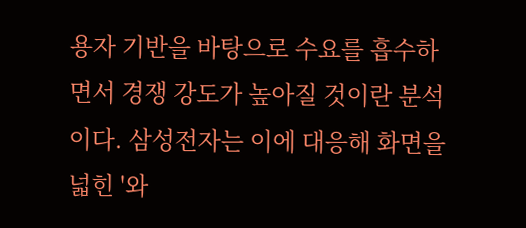용자 기반을 바탕으로 수요를 흡수하면서 경쟁 강도가 높아질 것이란 분석이다. 삼성전자는 이에 대응해 화면을 넓힌 '와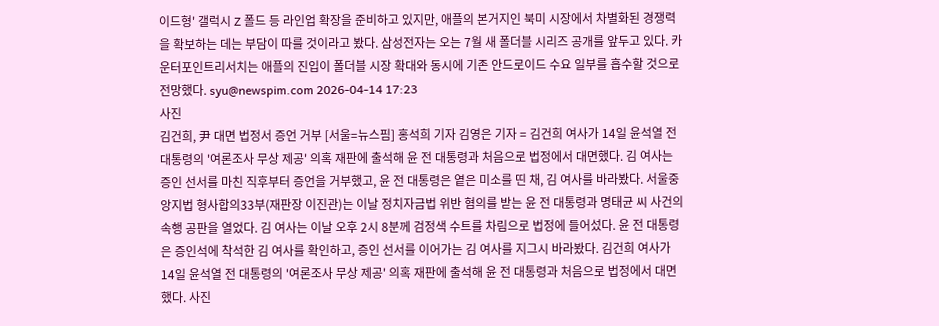이드형' 갤럭시 Z 폴드 등 라인업 확장을 준비하고 있지만, 애플의 본거지인 북미 시장에서 차별화된 경쟁력을 확보하는 데는 부담이 따를 것이라고 봤다. 삼성전자는 오는 7월 새 폴더블 시리즈 공개를 앞두고 있다. 카운터포인트리서치는 애플의 진입이 폴더블 시장 확대와 동시에 기존 안드로이드 수요 일부를 흡수할 것으로 전망했다. syu@newspim.com 2026-04-14 17:23
사진
김건희, 尹 대면 법정서 증언 거부 [서울=뉴스핌] 홍석희 기자 김영은 기자 = 김건희 여사가 14일 윤석열 전 대통령의 '여론조사 무상 제공' 의혹 재판에 출석해 윤 전 대통령과 처음으로 법정에서 대면했다. 김 여사는 증인 선서를 마친 직후부터 증언을 거부했고, 윤 전 대통령은 옅은 미소를 띤 채, 김 여사를 바라봤다. 서울중앙지법 형사합의33부(재판장 이진관)는 이날 정치자금법 위반 혐의를 받는 윤 전 대통령과 명태균 씨 사건의 속행 공판을 열었다. 김 여사는 이날 오후 2시 8분께 검정색 수트를 차림으로 법정에 들어섰다. 윤 전 대통령은 증인석에 착석한 김 여사를 확인하고, 증인 선서를 이어가는 김 여사를 지그시 바라봤다. 김건희 여사가 14일 윤석열 전 대통령의 '여론조사 무상 제공' 의혹 재판에 출석해 윤 전 대통령과 처음으로 법정에서 대면했다. 사진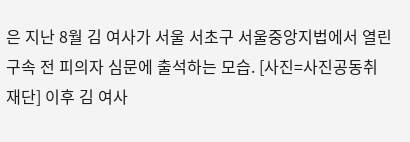은 지난 8월 김 여사가 서울 서초구 서울중앙지법에서 열린 구속 전 피의자 심문에 출석하는 모습. [사진=사진공동취재단] 이후 김 여사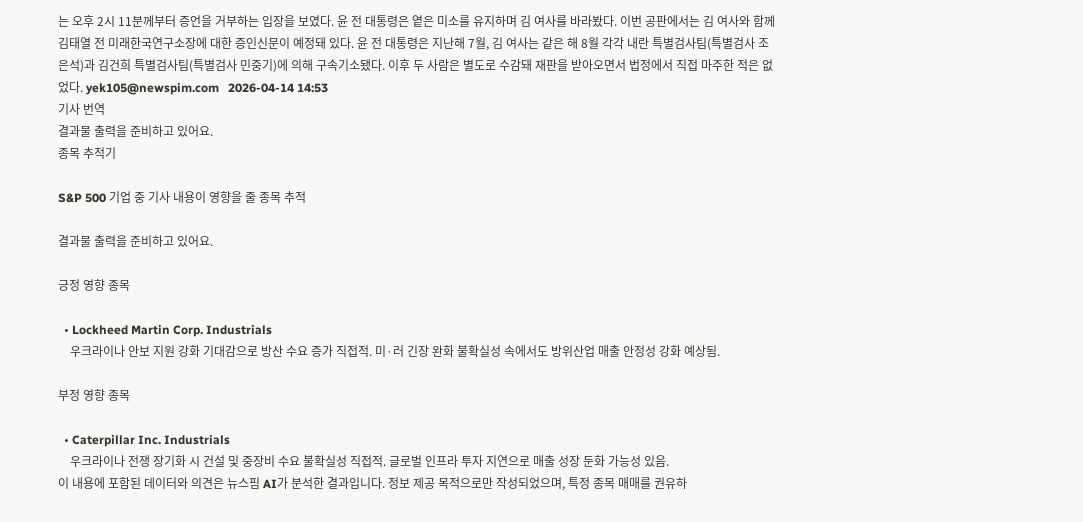는 오후 2시 11분께부터 증언을 거부하는 입장을 보였다. 윤 전 대통령은 옅은 미소를 유지하며 김 여사를 바라봤다. 이번 공판에서는 김 여사와 함께 김태열 전 미래한국연구소장에 대한 증인신문이 예정돼 있다. 윤 전 대통령은 지난해 7월, 김 여사는 같은 해 8월 각각 내란 특별검사팀(특별검사 조은석)과 김건희 특별검사팀(특별검사 민중기)에 의해 구속기소됐다. 이후 두 사람은 별도로 수감돼 재판을 받아오면서 법정에서 직접 마주한 적은 없었다. yek105@newspim.com   2026-04-14 14:53
기사 번역
결과물 출력을 준비하고 있어요.
종목 추적기

S&P 500 기업 중 기사 내용이 영향을 줄 종목 추적

결과물 출력을 준비하고 있어요.

긍정 영향 종목

  • Lockheed Martin Corp. Industrials
    우크라이나 안보 지원 강화 기대감으로 방산 수요 증가 직접적. 미·러 긴장 완화 불확실성 속에서도 방위산업 매출 안정성 강화 예상됨.

부정 영향 종목

  • Caterpillar Inc. Industrials
    우크라이나 전쟁 장기화 시 건설 및 중장비 수요 불확실성 직접적. 글로벌 인프라 투자 지연으로 매출 성장 둔화 가능성 있음.
이 내용에 포함된 데이터와 의견은 뉴스핌 AI가 분석한 결과입니다. 정보 제공 목적으로만 작성되었으며, 특정 종목 매매를 권유하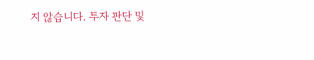지 않습니다. 투자 판단 및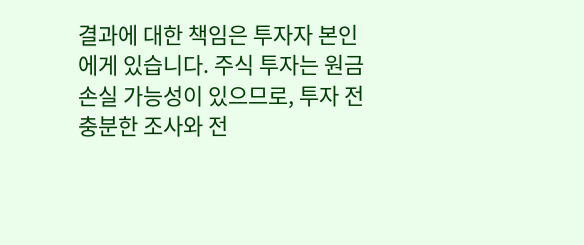결과에 대한 책임은 투자자 본인에게 있습니다. 주식 투자는 원금 손실 가능성이 있으므로, 투자 전 충분한 조사와 전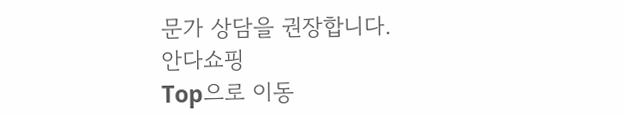문가 상담을 권장합니다.
안다쇼핑
Top으로 이동